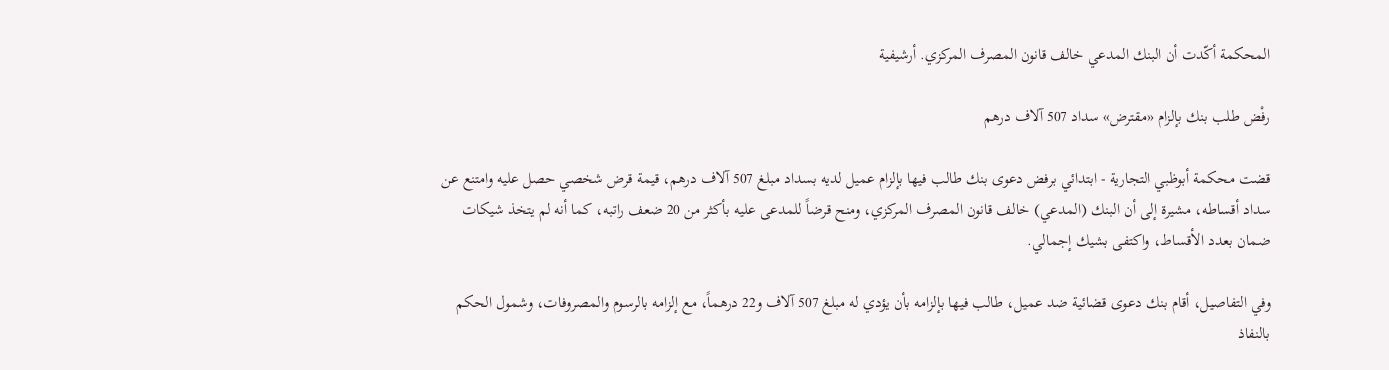المحكمة أكّدت أن البنك المدعي خالف قانون المصرف المركزي. أرشيفية

رفْض طلب بنك بإلزام «مقترض» سداد 507 آلاف درهم

قضت محكمة أبوظبي التجارية - ابتدائي برفض دعوى بنك طالب فيها بإلزام عميل لديه بسداد مبلغ 507 آلاف درهم، قيمة قرض شخصي حصل عليه وامتنع عن سداد أقساطه، مشيرة إلى أن البنك (المدعي) خالف قانون المصرف المركزي، ومنح قرضاً للمدعى عليه بأكثر من 20 ضعف راتبه، كما أنه لم يتخذ شيكات ضمان بعدد الأقساط، واكتفى بشيك إجمالي.

وفي التفاصيل، أقام بنك دعوى قضائية ضد عميل، طالب فيها بإلزامه بأن يؤدي له مبلغ 507 آلاف و22 درهماً، مع إلزامه بالرسوم والمصروفات، وشمول الحكم بالنفاذ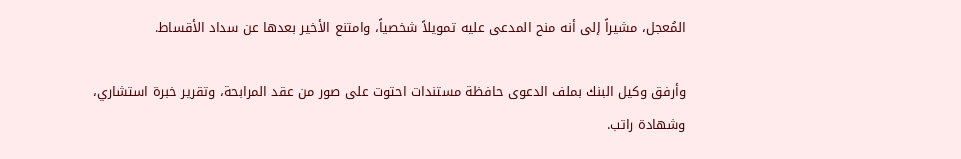المُعجل، مشيراً إلى أنه منح المدعى عليه تمويلاً شخصياً، وامتنع الأخير بعدها عن سداد الأقساط.

وأرفق وكيل البنك بملف الدعوى حافظة مستندات احتوت على صور من عقد المرابحة، وتقرير خبرة استشاري، وشهادة راتب.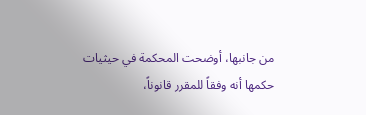من جانبها، أوضحت المحكمة في حيثيات حكمها أنه وفقاً للمقرر قانوناً،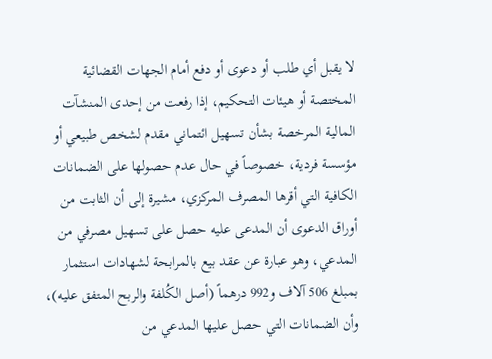لا يقبل أي طلب أو دعوى أو دفع أمام الجهات القضائية المختصة أو هيئات التحكيم، إذا رفعت من إحدى المنشآت المالية المرخصة بشأن تسهيل ائتماني مقدم لشخص طبيعي أو مؤسسة فردية، خصوصاً في حال عدم حصولها على الضمانات الكافية التي أقرها المصرف المركزي، مشيرة إلى أن الثابت من أوراق الدعوى أن المدعى عليه حصل على تسهيل مصرفي من المدعي، وهو عبارة عن عقد بيع بالمرابحة لشهادات استثمار بمبلغ 506 آلاف و992 درهماً (أصل الكُلفة والربح المتفق عليه)، وأن الضمانات التي حصل عليها المدعي من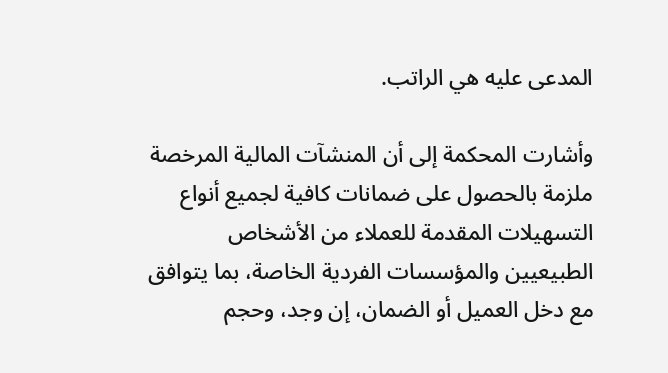المدعى عليه هي الراتب.

وأشارت المحكمة إلى أن المنشآت المالية المرخصة ملزمة بالحصول على ضمانات كافية لجميع أنواع التسهيلات المقدمة للعملاء من الأشخاص الطبيعيين والمؤسسات الفردية الخاصة، بما يتوافق مع دخل العميل أو الضمان، إن وجد، وحجم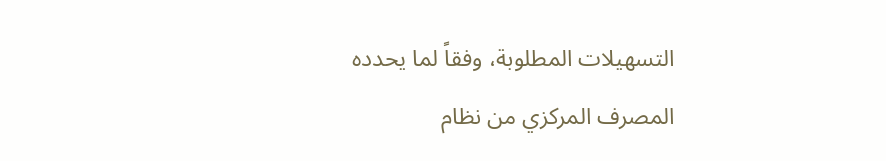التسهيلات المطلوبة، وفقاً لما يحدده المصرف المركزي من نظام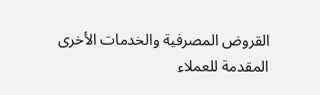القروض المصرفية والخدمات الأخرى المقدمة للعملاء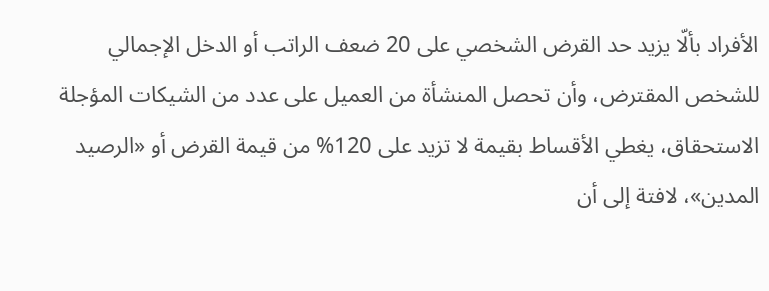الأفراد بألّا يزيد حد القرض الشخصي على 20 ضعف الراتب أو الدخل الإجمالي للشخص المقترض، وأن تحصل المنشأة من العميل على عدد من الشيكات المؤجلة الاستحقاق، يغطي الأقساط بقيمة لا تزيد على 120% من قيمة القرض أو «الرصيد المدين»، لافتة إلى أن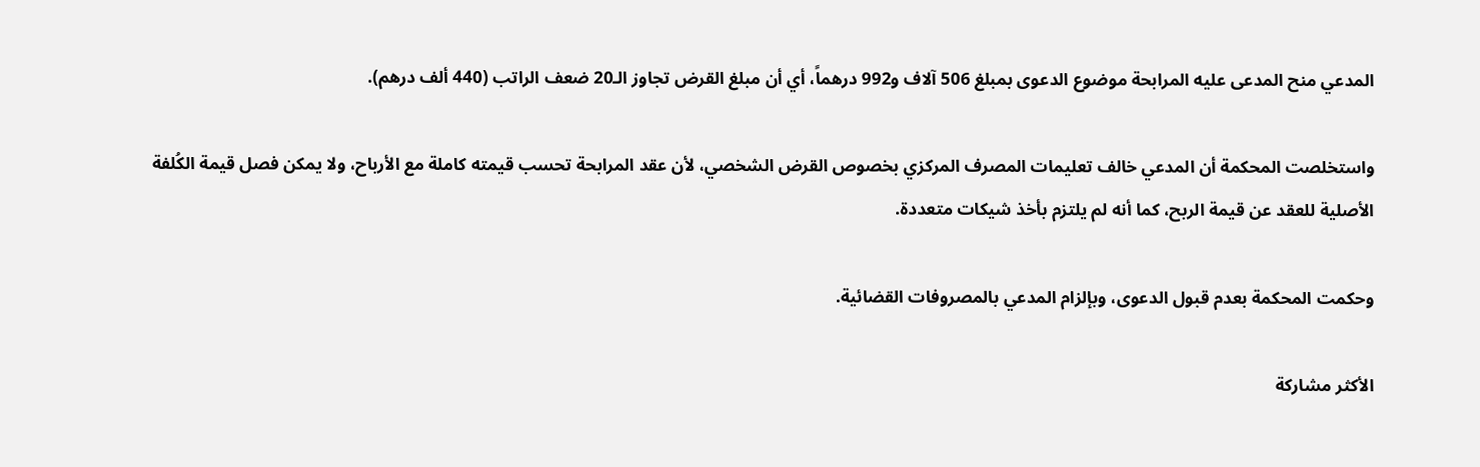المدعي منح المدعى عليه المرابحة موضوع الدعوى بمبلغ 506 آلاف و992 درهماً، أي أن مبلغ القرض تجاوز الـ20 ضعف الراتب (440 ألف درهم).

واستخلصت المحكمة أن المدعي خالف تعليمات المصرف المركزي بخصوص القرض الشخصي، لأن عقد المرابحة تحسب قيمته كاملة مع الأرباح، ولا يمكن فصل قيمة الكُلفة الأصلية للعقد عن قيمة الربح، كما أنه لم يلتزم بأخذ شيكات متعددة.

وحكمت المحكمة بعدم قبول الدعوى، وبإلزام المدعي بالمصروفات القضائية.

الأكثر مشاركة